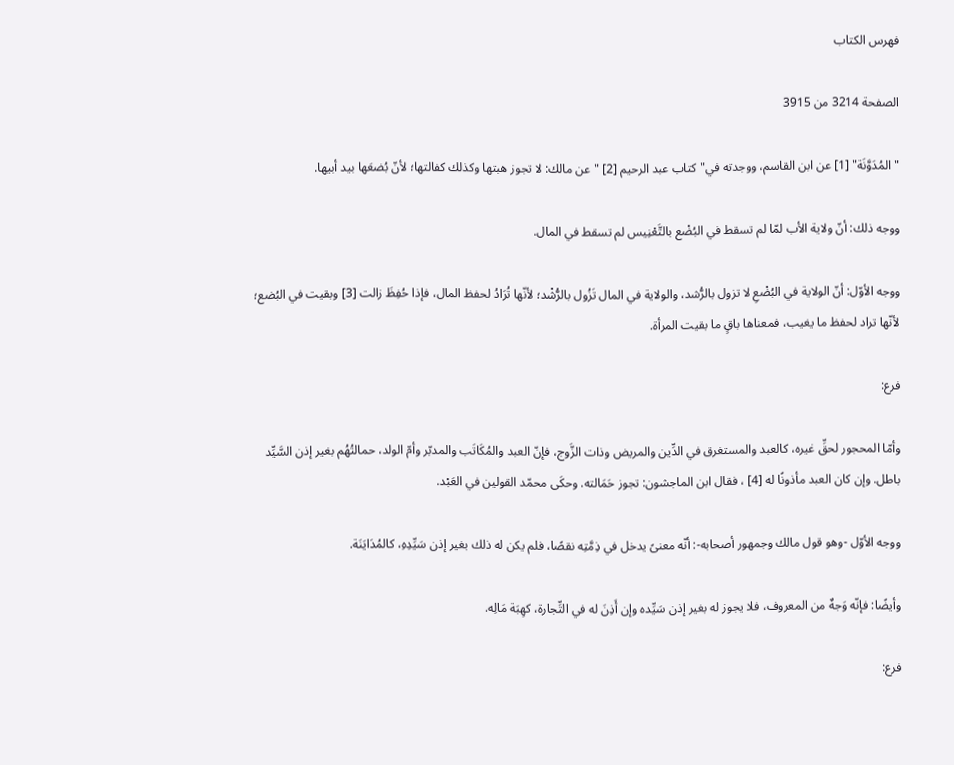فهرس الكتاب

الصفحة 3214 من 3915

"المُدَوَّنَة" [1] عن ابن القاسم، ووجدته في"كتاب عبد الرحيم [2] "عن مالك: لا تجوز هبتها وكذلك كفالتها؛ لأنّ بُضعَها بيد أبيها.

ووجه ذلك: أنّ ولاية الأب لمّا لم تسقط في البُضْع بالتَّعْنِيس لم تسقط في المال.

ووجه الأوّل: أنّ الولاية في البُضْعِ لا تزول بالرُّشد، والولاية في المال تَزُول بالرُّشْد؛ لأنّها تُرَادُ لحفظ المال، فإذا حُفِظَ زالت [3] وبقيت في البُضع؛ لأنّها تراد لحفظ ما يغيب، فمعناها باقٍ ما بقيت المرأة.

فرع:

وأمّا المحجور لحقِّ غيره، كالعبد والمستغرق في الدِّين والمريض وذات الزَّوج، فإنّ العبد والمُكَاتَب والمدبّر وأمّ الولد، حمالتُهُم بغير إذن السَّيِّد باطل. وإن كان العبد مأذونًا له [4] ، فقال ابن الماجشون: تجوز حَمَالته. وحكَى محمّد القولين في العَبْد.

ووجه الأوّل -وهو قول مالك وجمهور أصحابه-: أنّه معنىً يدخل في ذِمَّتِه نقصًا، فلم يكن له ذلك بغير إذن سَيِّدِهِ، كالمُدَايَنَة.

وأيضًا: فإنّه وَجهٌ من المعروف، فلا يجوز له بغير إذن سَيِّده وإن أَذِنَ له في التِّجارة، كهِبَة مَالِه.

فرع: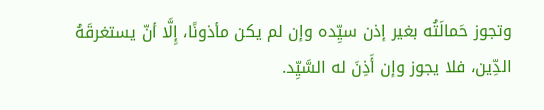وتجوز حَمالَتُه بغير إذن سيِّده وإن لم يكن مأذونًا، إِلَّا أنّ يستغرقَهُ الدِّين، فلا يجوز وإن أَذِنَ له السَّيِّد.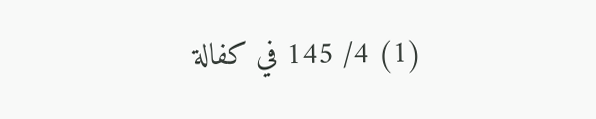(1) 4/ 145 في كفالة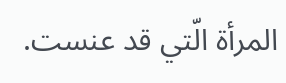المرأة الّتي قد عنست.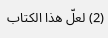(2) لعلّ هذا الكتاب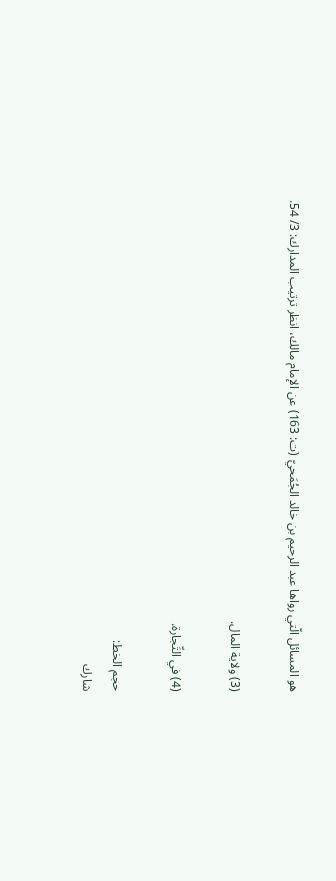هو المسائل الّتي رواها عبد الرحيم بن خالد الجُمَحيّ (ت: 163) عن الإمام مالك، انظر ترتيب المدارك: 3/ 54.

(3) ولاية المال.

(4) في التِّجارة.

حجم الخط:
شارك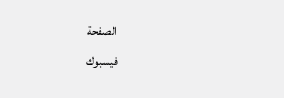الصفحة
فيسبوك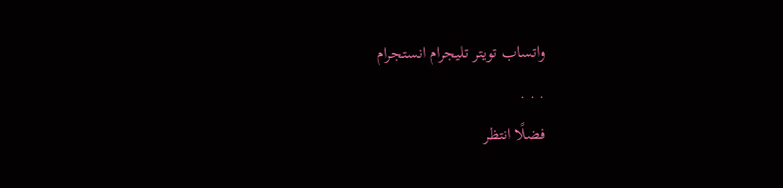واتساب تويتر تليجرام انستجرام
. . .
فضلًا انتظر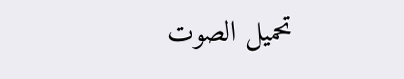تحميل الصوت